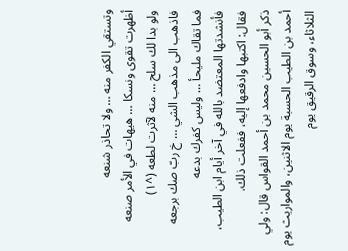وتستقي الكفر منه … ولا تحاذر شنعه
أظهرت تقوى ونسكا … هيهات في الأمر صنعه
ولو بدا لك سلح … منه لآثرت لطعه (^١)
فاذهب الى مذهب الشي … خ ربّ صك برجعه
فما تقاك مليحأ … وليس كفرك بدعه
فأنشدتها المعتضد بالله في آخر أيام ابن الطيب، فقال: اكتبها وادفعها إليه، ففعلت ذلك.
ذكر أبو الحسين محمد بن أحمد القواس قال: ولي أحمد بن الطيب الحسبة يوم الاثنين، والمواريث يوم الثلاثاء، وسوق الرقيق يوم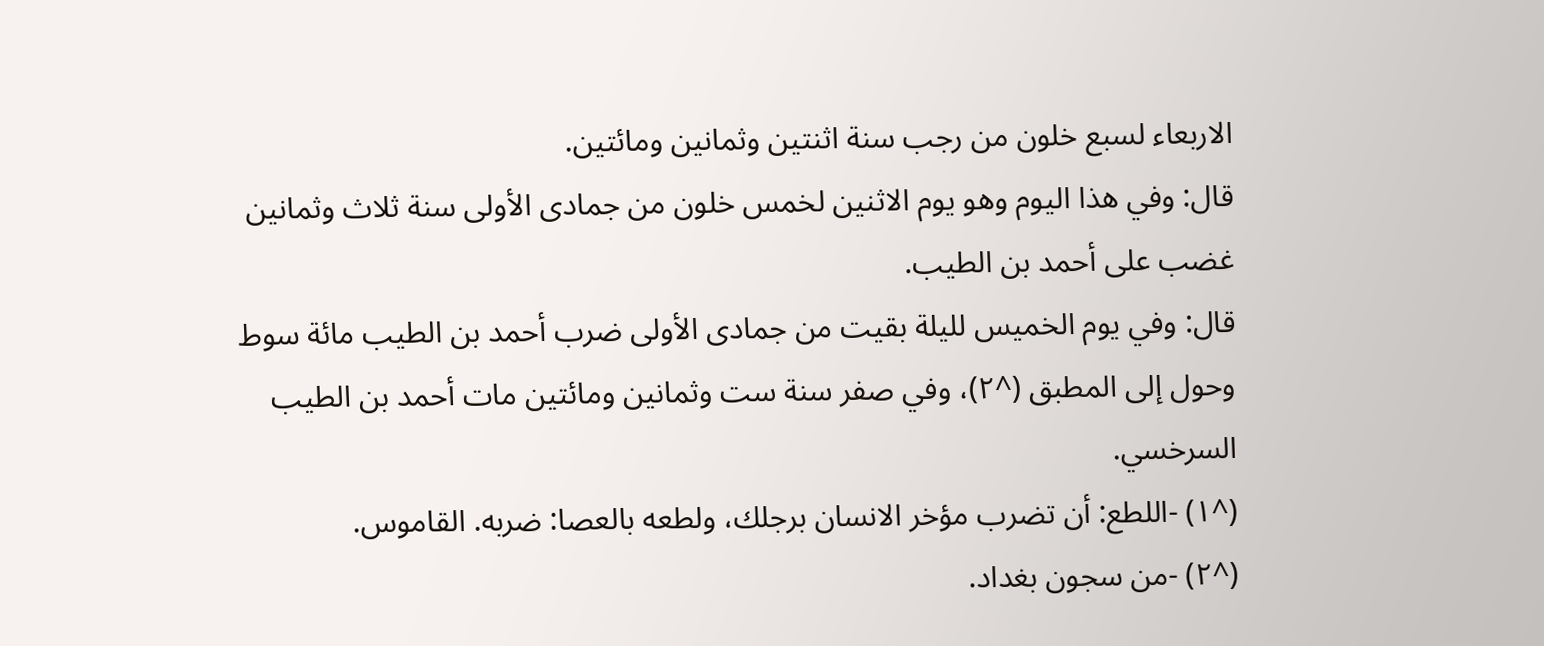الاربعاء لسبع خلون من رجب سنة اثنتين وثمانين ومائتين.
قال: وفي هذا اليوم وهو يوم الاثنين لخمس خلون من جمادى الأولى سنة ثلاث وثمانين غضب على أحمد بن الطيب.
قال: وفي يوم الخميس لليلة بقيت من جمادى الأولى ضرب أحمد بن الطيب مائة سوط وحول إلى المطبق (^٢)، وفي صفر سنة ست وثمانين ومائتين مات أحمد بن الطيب السرخسي.
(^١) -اللطع: أن تضرب مؤخر الانسان برجلك، ولطعه بالعصا: ضربه. القاموس.
(^٢) -من سجون بغداد.